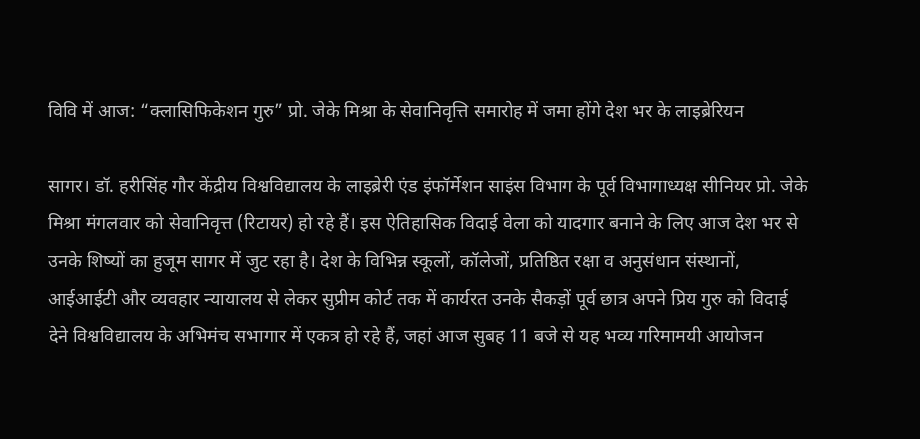विवि में आज: “क्लासिफिकेशन गुरु” प्रो. जेके मिश्रा के सेवानिवृत्ति समारोह में जमा होंगे देश भर के लाइब्रेरियन

सागर। डॉ. हरीसिंह गौर केंद्रीय विश्वविद्यालय के लाइब्रेरी एंड इंफॉर्मेशन साइंस विभाग के पूर्व विभागाध्यक्ष सीनियर प्रो. जेके मिश्रा मंगलवार को सेवानिवृत्त (रिटायर) हो रहे हैं। इस ऐतिहासिक विदाई वेला को यादगार बनाने के लिए आज देश भर से उनके शिष्यों का हुजूम सागर में जुट रहा है। देश के विभिन्न स्कूलों, कॉलेजों, प्रतिष्ठित रक्षा व अनुसंधान संस्थानों, आईआईटी और व्यवहार न्यायालय से लेकर सुप्रीम कोर्ट तक में कार्यरत उनके सैकड़ों पूर्व छात्र अपने प्रिय गुरु को विदाई देने विश्वविद्यालय के अभिमंच सभागार में एकत्र हो रहे हैं, जहां आज सुबह 11 बजे से यह भव्य गरिमामयी आयोजन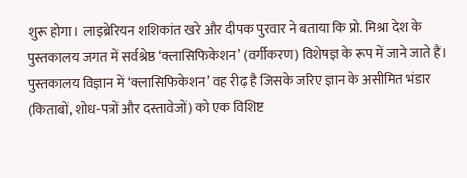शुरू होगा। लाइब्रेरियन शशिकांत खरे और दीपक पुरवार ने बताया कि प्रो. मिश्रा देश के पुस्तकालय जगत में सर्वश्रेष्ठ ‘क्लासिफिकेशन’ (वर्गीकरण) विशेषज्ञ के रूप में जाने जाते हैं। पुस्तकालय विज्ञान में ‘क्लासिफिकेशन’ वह रीढ़ है जिसके जरिए ज्ञान के असीमित भंडार (किताबों, शोध-पत्रों और दस्तावेजों) को एक विशिष्ट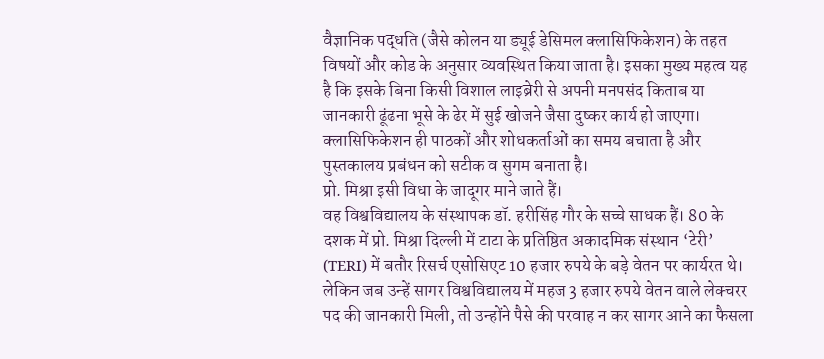वैज्ञानिक पद्धति (जैसे कोलन या ड्यूई डेसिमल क्लासिफिकेशन) के तहत विषयों और कोड के अनुसार व्यवस्थित किया जाता है। इसका मुख्य महत्व यह है कि इसके बिना किसी विशाल लाइब्रेरी से अपनी मनपसंद किताब या जानकारी ढूंढना भूसे के ढेर में सुई खोजने जैसा दुष्कर कार्य हो जाएगा। क्लासिफिकेशन ही पाठकों और शोधकर्ताओं का समय बचाता है और पुस्तकालय प्रबंधन को सटीक व सुगम बनाता है।
प्रो. मिश्रा इसी विधा के जादूगर माने जाते हैं।
वह विश्वविद्यालय के संस्थापक डॉ. हरीसिंह गौर के सच्चे साधक हैं। 80 के दशक में प्रो. मिश्रा दिल्ली में टाटा के प्रतिष्ठित अकादमिक संस्थान ‘टेरी’ (TERI) में बतौर रिसर्च एसोसिएट 10 हजार रुपये के बड़े वेतन पर कार्यरत थे। लेकिन जब उन्हें सागर विश्वविद्यालय में महज 3 हजार रुपये वेतन वाले लेक्चरर पद की जानकारी मिली, तो उन्होंने पैसे की परवाह न कर सागर आने का फैसला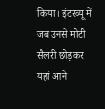किया। इंटरव्यू में जब उनसे मोटी सैलरी छोड़कर यहां आने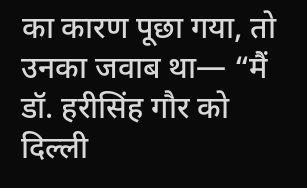का कारण पूछा गया, तो उनका जवाब था— “मैं डॉ. हरीसिंह गौर को दिल्ली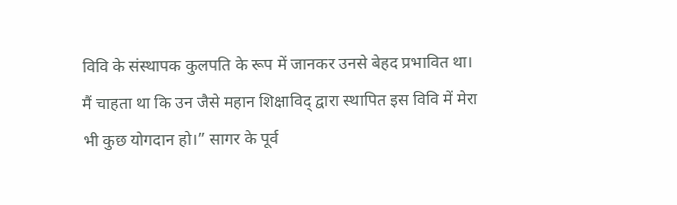विवि के संस्थापक कुलपति के रूप में जानकर उनसे बेहद प्रभावित था। मैं चाहता था कि उन जैसे महान शिक्षाविद् द्वारा स्थापित इस विवि में मेरा भी कुछ योगदान हो।” सागर के पूर्व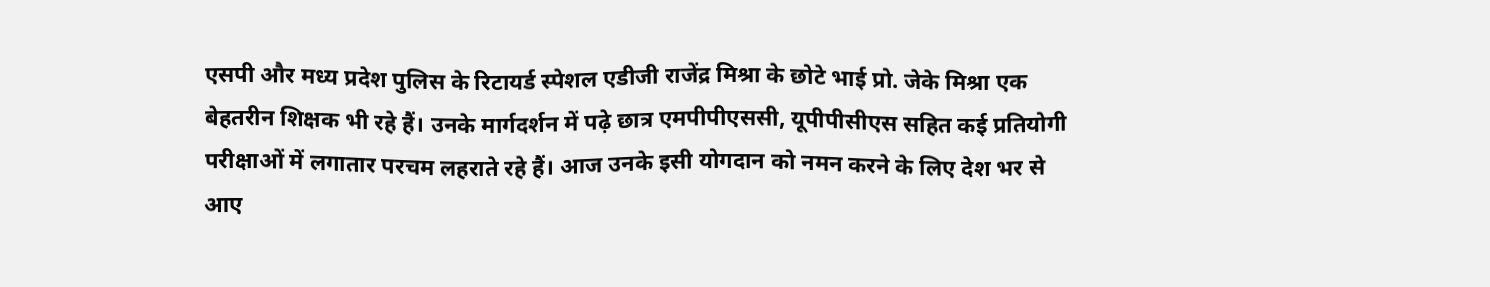एसपी और मध्य प्रदेश पुलिस के रिटायर्ड स्पेशल एडीजी राजेंद्र मिश्रा के छोटे भाई प्रो. जेके मिश्रा एक बेहतरीन शिक्षक भी रहे हैं। उनके मार्गदर्शन में पढ़े छात्र एमपीपीएससी, यूपीपीसीएस सहित कई प्रतियोगी परीक्षाओं में लगातार परचम लहराते रहे हैं। आज उनके इसी योगदान को नमन करने के लिए देश भर से आए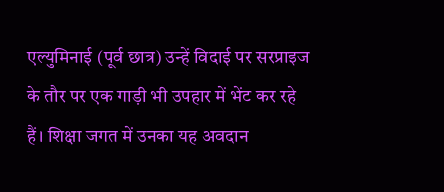एल्युमिनाई (पूर्व छात्र) उन्हें विदाई पर सरप्राइज के तौर पर एक गाड़ी भी उपहार में भेंट कर रहे हैं। शिक्षा जगत में उनका यह अवदान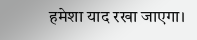हमेशा याद रखा जाएगा।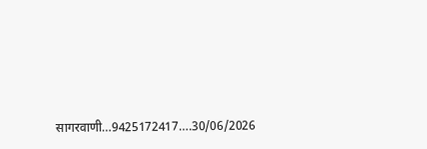सागरवाणी…9425172417….30/06/2026